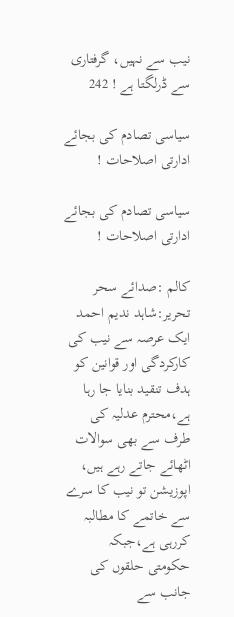نیب سے نہیں، گرفتاری سے ڈرلگتا ہے ! 242

سیاسی تصادم کی بجائے ادارتی اصلاحات !

سیاسی تصادم کی بجائے ادارتی اصلاحات !

کالم :صدائے سحر
تحریر:شاہد ندیم احمد
ایک عرصہ سے نیب کی کارکردگی اور قوانین کو ہدف تنقید بنایا جا رہا ہے،محترم عدلیہ کی طرف سے بھی سوالات اٹھائے جاتے رہے ہیں، اپوزیشن تو نیب کا سرے سے خاتمے کا مطالبہ کررہی ہے،جبکہ حکومتی حلقوں کی جانب سے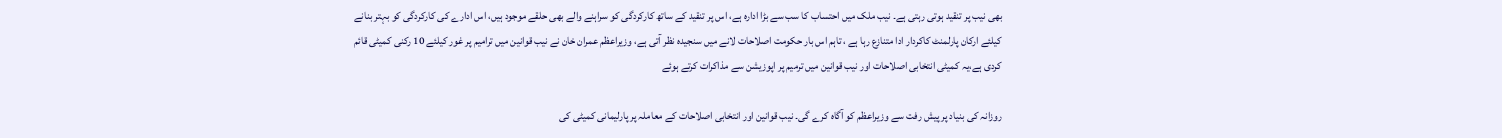بھی نیب پر تنقید ہوتی رہتی ہے۔ نیب ملک میں احتساب کا سب سے بڑا ادارہ ہے، اس پر تنقید کے ساتھ کارکردگی کو سراہنے والے بھی حلقے موجود ہیں، اس ادارے کی کارکردگی کو بہتر بنانے کیلئے ارکان پارلمنٹ کاکردار ادا متنازع رہا ہے ، تاہم اس بار حکومت اصلاحات لانے میں سنجیدہ نظر آتی ہے، وزیراعظم عمران خان نے نیب قوانین میں ترامیم پر غور کیلئے 10 رکنی کمیٹی قائم کردی ہے،یہ کمیٹی انتخابی اصلاحات اور نیب قوانین میں ترمیم پر اپوزیشن سے مذاکرات کرتے ہوئے

روزانہ کی بنیاد پر پیش رفت سے وزیراعظم کو آگاہ کرے گی۔ نیب قوانین اور انتخابی اصلاحات کے معاملہ پر پارلیمانی کمیٹی کی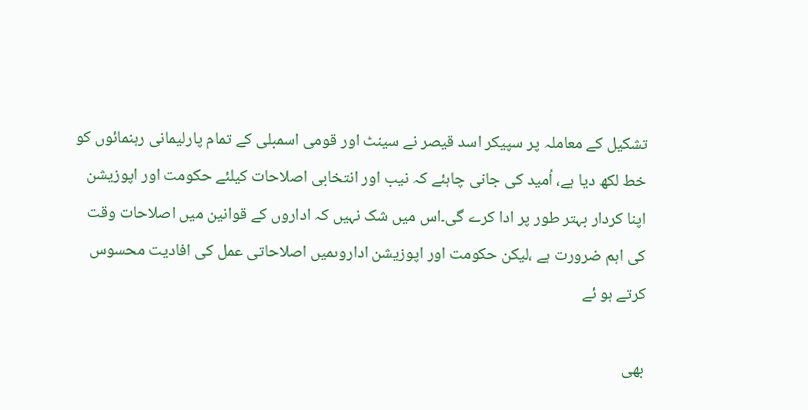تشکیل کے معاملہ پر سپیکر اسد قیصر نے سینٹ اور قومی اسمبلی کے تمام پارلیمانی رہنمائوں کو خط لکھ دیا ہے، اُمید کی جانی چاہئے کہ نیب اور انتخابی اصلاحات کیلئے حکومت اور اپوزیشن اپنا کردار بہتر طور پر ادا کرے گی۔اس میں شک نہیں کہ اداروں کے قوانین میں اصلاحات وقت کی اہم ضرورت ہے ،لیکن حکومت اور اپوزیشن اداروںمیں اصلاحاتی عمل کی افادیت محسوس کرتے ہو ئے

بھی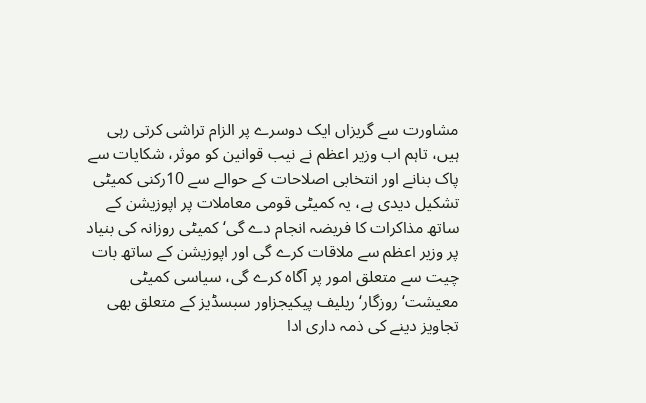مشاورت سے گریزاں ایک دوسرے پر الزام تراشی کرتی رہی ہیں، تاہم اب وزیر اعظم نے نیب قوانین کو موثر، شکایات سے پاک بنانے اور انتخابی اصلاحات کے حوالے سے 10رکنی کمیٹی تشکیل دیدی ہے، یہ کمیٹی قومی معاملات پر اپوزیشن کے ساتھ مذاکرات کا فریضہ انجام دے گی‘ کمیٹی روزانہ کی بنیاد پر وزیر اعظم سے ملاقات کرے گی اور اپوزیشن کے ساتھ بات چیت سے متعلق امور پر آگاہ کرے گی، سیاسی کمیٹی معیشت‘روزگار‘ریلیف پیکیجزاور سبسڈیز کے متعلق بھی تجاویز دینے کی ذمہ داری ادا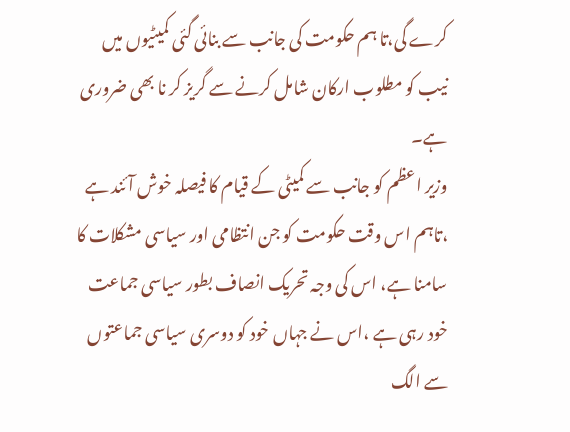کرے گی،تا ہم حکومت کی جانب سے بنائی گئی کمیٹیوں میں نیب کو مطلوب ارکان شامل کرنے سے گریز کر نا بھی ضروری ہے۔
وزیر اعظم کو جانب سے کمیٹی کے قیام کا فیصلہ خوش آئند ہے ،تاہم اس وقت حکومت کو جن انتظامی اور سیاسی مشکلات کا سامنا ہے، اس کی وجہ تحریک انصاف بطور سیاسی جماعت خود رہی ہے ،اس نے جہاں خود کو دوسری سیاسی جماعتوں سے الگ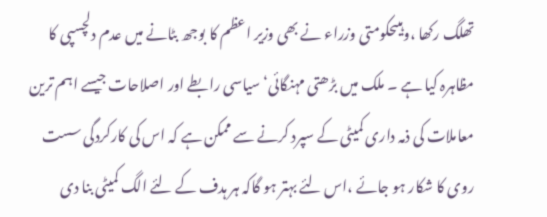تھلگ رکھا ،وہیںحکومتی وزراء نے بھی وزیر اعظم کا بوجھ بٹانے میں عدم دلچسپی کا مظاہرہ کیا ہے ۔ ملک میں بڑھتی مہنگائی‘ سیاسی رابطے اور اصلاحات جیسے اہم ترین معاملات کی ذمہ داری کمیٹی کے سپرد کرنے سے ممکن ہے کہ اس کی کارکردگی سست روی کا شکار ہو جائے ،اس لئے بہتر ہو گاکہ ہر ہدف کے لئے الگ کمیٹی بنا دی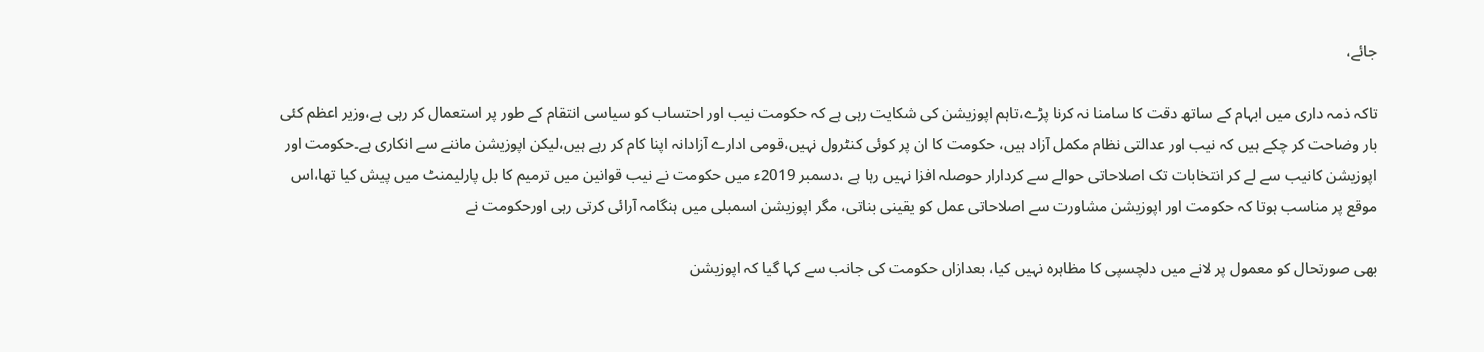جائے،

تاکہ ذمہ داری میں ابہام کے ساتھ دقت کا سامنا نہ کرنا پڑے،تاہم اپوزیشن کی شکایت رہی ہے کہ حکومت نیب اور احتساب کو سیاسی انتقام کے طور پر استعمال کر رہی ہے،وزیر اعظم کئی بار وضاحت کر چکے ہیں کہ نیب اور عدالتی نظام مکمل آزاد ہیں، حکومت کا ان پر کوئی کنٹرول نہیں،قومی ادارے آزادانہ اپنا کام کر رہے ہیں،لیکن اپوزیشن ماننے سے انکاری ہے۔حکومت اور اپوزیشن کانیب سے لے کر انتخابات تک اصلاحاتی حوالے سے کردارار حوصلہ افزا نہیں رہا ہے ،دسمبر 2019ء میں حکومت نے نیب قوانین میں ترمیم کا بل پارلیمنٹ میں پیش کیا تھا،اس موقع پر مناسب ہوتا کہ حکومت اور اپوزیشن مشاورت سے اصلاحاتی عمل کو یقینی بناتی، مگر اپوزیشن اسمبلی میں ہنگامہ آرائی کرتی رہی اورحکومت نے

بھی صورتحال کو معمول پر لانے میں دلچسپی کا مظاہرہ نہیں کیا، بعدازاں حکومت کی جانب سے کہا گیا کہ اپوزیشن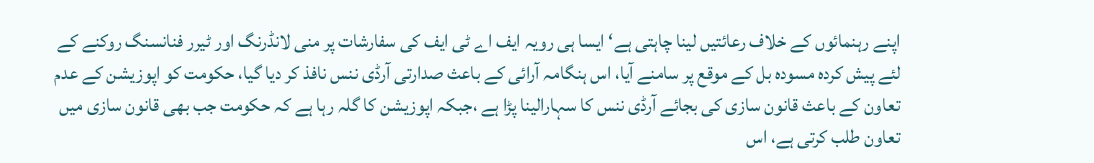اپنے رہنمائوں کے خلاف رعائتیں لینا چاہتی ہے‘ ایسا ہی رویہ ایف اے ٹی ایف کی سفارشات پر منی لانڈرنگ اور ٹیرر فنانسنگ روکنے کے لئے پیش کردہ مسودہ بل کے موقع پر سامنے آیا، اس ہنگامہ آرائی کے باعث صدارتی آرڈی ننس نافذ کر دیا گیا، حکومت کو اپوزیشن کے عدم تعاون کے باعث قانون سازی کی بجائے آرڈی ننس کا سہارالینا پڑا ہے ،جبکہ اپوزیشن کا گلہ رہا ہے کہ حکومت جب بھی قانون سازی میں تعاون طلب کرتی ہے، اس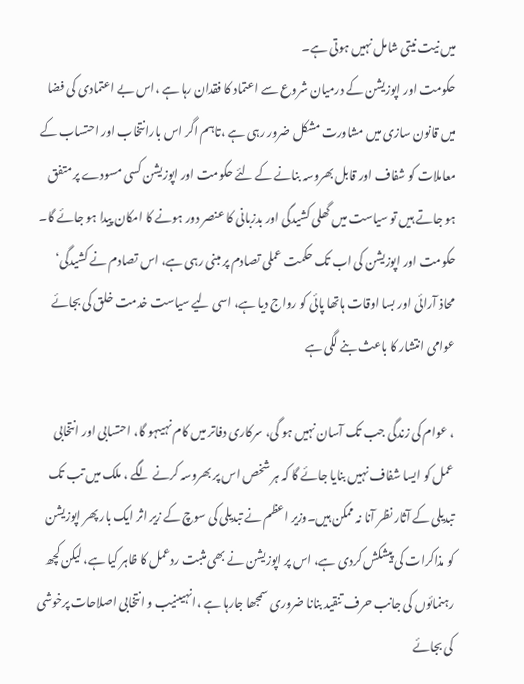میں نیت نیتی شامل نہیں ہوتی ہے۔
حکومت اور اپوزیشن کے درمیان شروع سے اعتماد کا فقدان رہا ہے ،اس بے اعتمادی کی فضا میں قانون سازی میں مشاورت مشکل ضرور رہی ہے ،تاہم اگر اس بارانتخاب اور احتساب کے معاملات کو شفاف اور قابل بھروسہ بنانے کے لئے حکومت اور اپوزیشن کسی مسودے پر متفق ہو جاتے ہیں تو سیاست میں گھلی کشیدگی اور بدزبانی کا عنصر دور ہونے کا امکان پیدا ہو جائے گا۔ حکومت اور اپوزیشن کی اب تک حکمت عملی تصادم پر مبنی رہی ہے، اس تصادم نے کشیدگی‘ محاذ آرائی اور بسا اوقات ہاتھا پائی کو رواج دیا ہے، اسی لیے سیاست خدمت خلق کی بجائے عوامی انتشار کا باعث بنے لگی ہے

، عوام کی زندگی جب تک آسان نہیں ہو گی، سرکاری دفاتر میں کام نہیںہو گا، احتسابی اور انتخابی عمل کو ایسا شفاف نہیں بنایا جائے گا کہ ہر شخص اس پر بھروسہ کرنے لگے ، ملک میں تب تک تبدیلی کے آثار نظر آنا نہ ممکن ہیں۔وزیر اعظم نے تبدیلی کی سوچ کے زیر اثر ایک بار پھر اپوزیشن کو مذاکرات کی پیشکش کردی ہے، اس پر اپوزیشن نے بھی مثبت ردعمل کا ظاہر کیا ہے، لیکن کچھ رہنمائوں کی جانب حرف تنقید بنانا ضروری سمجھا جارہا ہے ،انہیںنیب و انتخابی اصلاحات پرخوشی کی بجائے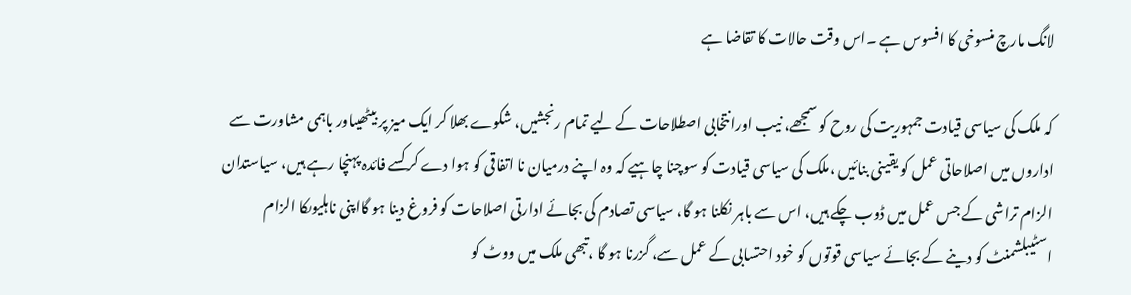لانگ مارچ منسوخی کا افسوس ہے ۔اس وقت حالات کا تقاضا ہے

کہ ملک کی سیاسی قیادت جمہوریت کی روح کو سمجھے، نیب اورانتخابی اصطلاحات کے لیے تمام رنجشیں، شکوے بھلا کر ایک میز پر بیٹھیںاور باہمی مشاورت سے اداروں میں اصلاحاتی عمل کو یقینی بنائیں ،ملک کی سیاسی قیادت کو سوچنا چاہیے کہ وہ اپنے درمیان نا اتفاقی کو ہوا دے کر کسے فائدہ پہنچا رہے ہیں، سیاستدان الزام تراشی کے جس عمل میں ڈوب چکے ہیں، اس سے باہر نکلنا ہو گا، سیاسی تصادم کی بجائے ادارتی اصلاحات کو فروغ دینا ہو گااپنی ناہلیوںکا الزام اسٹیبلشمنٹ کو دینے کے بجائے سیاسی قوتوں کو خود احتسابی کے عمل سے، گزرنا ہو گا ،تبھی ملک میں ووٹ کو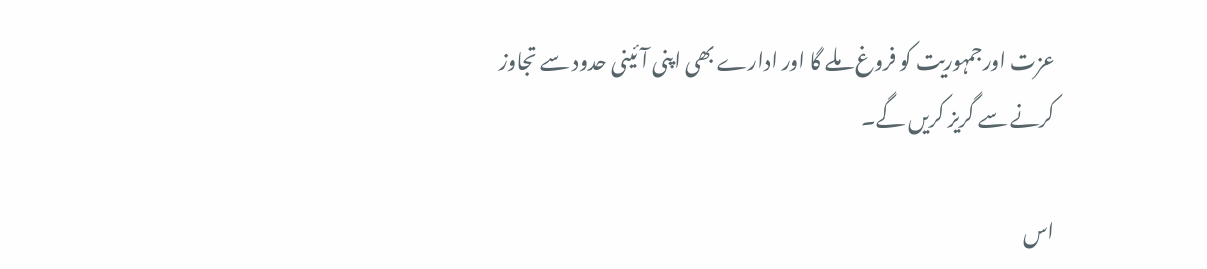عزت اورجمہوریت کو فروغ ملے گا اور ادارے بھی اپنی آئینی حدود سے تجاوز کرنے سے گریز کریں گے۔

اس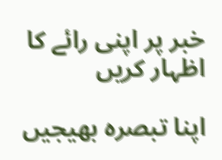خبر پر اپنی رائے کا اظہار کریں

اپنا تبصرہ بھیجیں